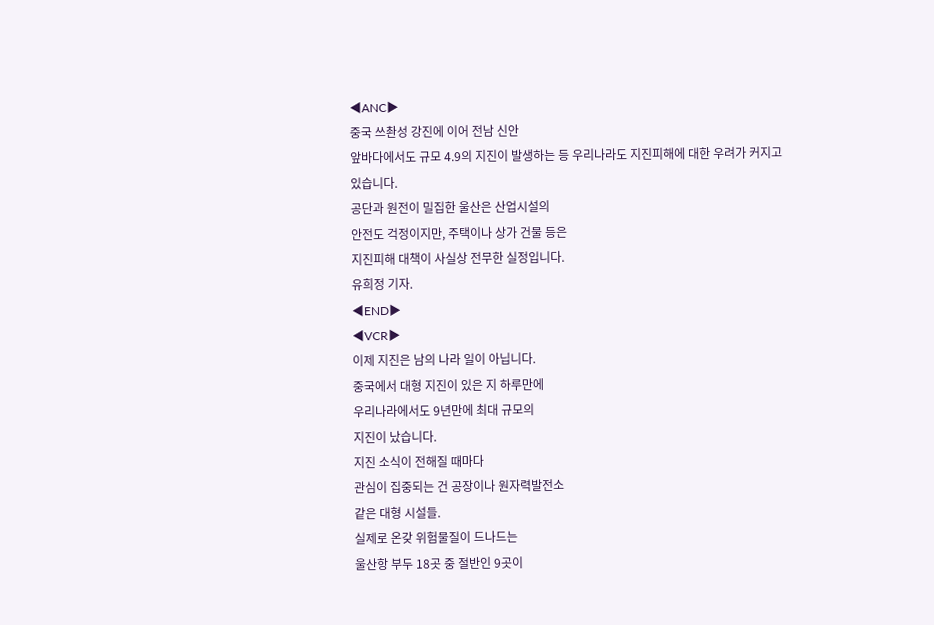◀ANC▶
중국 쓰촨성 강진에 이어 전남 신안
앞바다에서도 규모 4.9의 지진이 발생하는 등 우리나라도 지진피해에 대한 우려가 커지고
있습니다.
공단과 원전이 밀집한 울산은 산업시설의
안전도 걱정이지만, 주택이나 상가 건물 등은
지진피해 대책이 사실상 전무한 실정입니다.
유희정 기자.
◀END▶
◀VCR▶
이제 지진은 남의 나라 일이 아닙니다.
중국에서 대형 지진이 있은 지 하루만에
우리나라에서도 9년만에 최대 규모의
지진이 났습니다.
지진 소식이 전해질 때마다
관심이 집중되는 건 공장이나 원자력발전소
같은 대형 시설들.
실제로 온갖 위험물질이 드나드는
울산항 부두 18곳 중 절반인 9곳이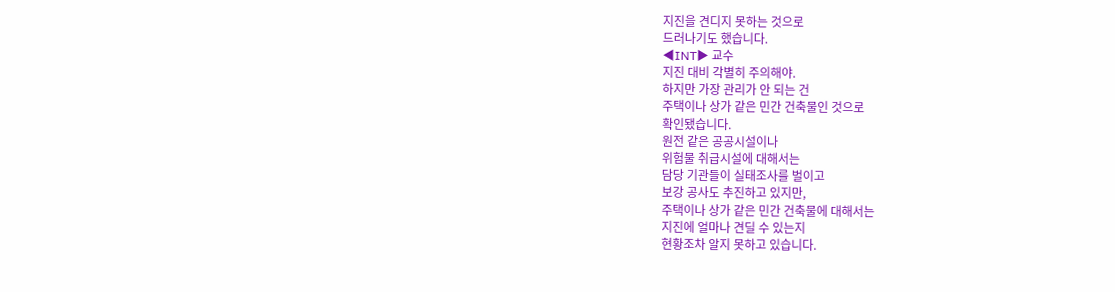지진을 견디지 못하는 것으로
드러나기도 했습니다.
◀INT▶ 교수
지진 대비 각별히 주의해야.
하지만 가장 관리가 안 되는 건
주택이나 상가 같은 민간 건축물인 것으로
확인됐습니다.
원전 같은 공공시설이나
위험물 취급시설에 대해서는
담당 기관들이 실태조사를 벌이고
보강 공사도 추진하고 있지만,
주택이나 상가 같은 민간 건축물에 대해서는
지진에 얼마나 견딜 수 있는지
현황조차 알지 못하고 있습니다.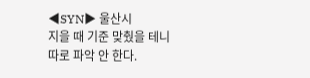◀SYN▶ 울산시
지을 때 기준 맞췄을 테니 따로 파악 안 한다.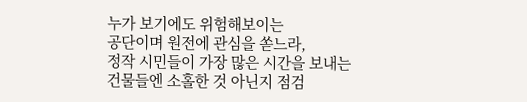누가 보기에도 위험해보이는
공단이며 원전에 관심을 쏟느라,
정작 시민들이 가장 많은 시간을 보내는
건물들엔 소홀한 것 아닌지 점검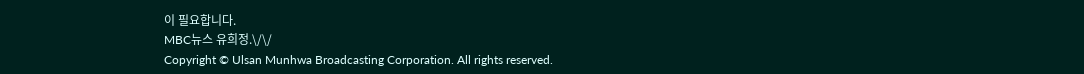이 필요합니다.
MBC뉴스 유희정.\/\/
Copyright © Ulsan Munhwa Broadcasting Corporation. All rights reserved.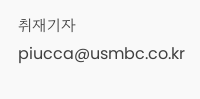취재기자
piucca@usmbc.co.kr